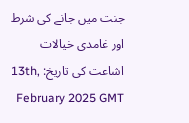جنت میں جانے کی شرط اور غامدی خیالات
اشاعت کی تاریخ: 13th, February 2025 GMT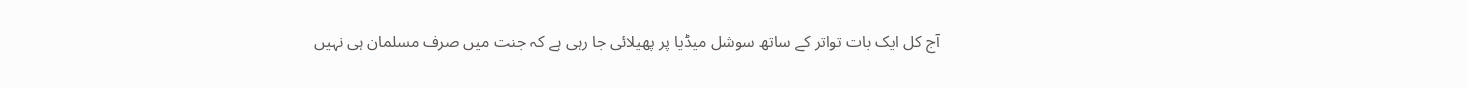آج کل ایک بات تواتر کے ساتھ سوشل میڈیا پر پھیلائی جا رہی ہے کہ جنت میں صرف مسلمان ہی نہیں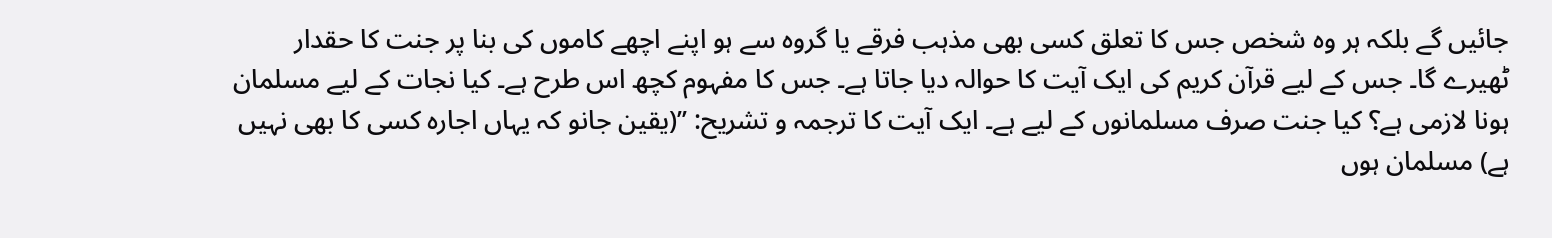جائیں گے بلکہ ہر وہ شخص جس کا تعلق کسی بھی مذہب فرقے یا گروہ سے ہو اپنے اچھے کاموں کی بنا پر جنت کا حقدار ٹھیرے گا۔ جس کے لیے قرآن کریم کی ایک آیت کا حوالہ دیا جاتا ہے۔ جس کا مفہوم کچھ اس طرح ہے۔ کیا نجات کے لیے مسلمان ہونا لازمی ہے؟ کیا جنت صرف مسلمانوں کے لیے ہے۔ ایک آیت کا ترجمہ و تشریح: ’’(یقین جانو کہ یہاں اجارہ کسی کا بھی نہیں ہے) مسلمان ہوں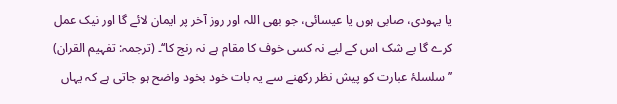یا یہودی، صابی ہوں یا عیسائی، جو بھی اللہ اور روز آخر پر ایمان لائے گا اور نیک عمل کرے گا بے شک اس کے لیے نہ کسی خوف کا مقام ہے نہ رنج کا‘‘۔ (ترجمہ: تفہیم القران)
’’سلسلۂ عبارت کو پیش نظر رکھنے سے یہ بات خود بخود واضح ہو جاتی ہے کہ یہاں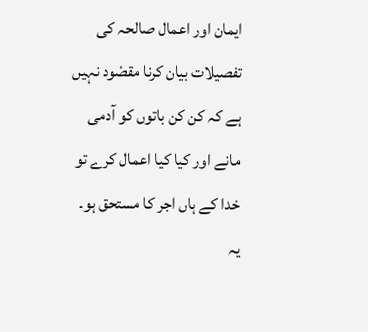ایمان اور اعمال صالحہ کی تفصیلات بیان کرنا مقصْود نہیں ہے کہ کن کن باتوں کو آدمی مانے اور کیا کیا اعمال کرے تو خدا کے ہاں اجر کا مستحق ہو۔ یہ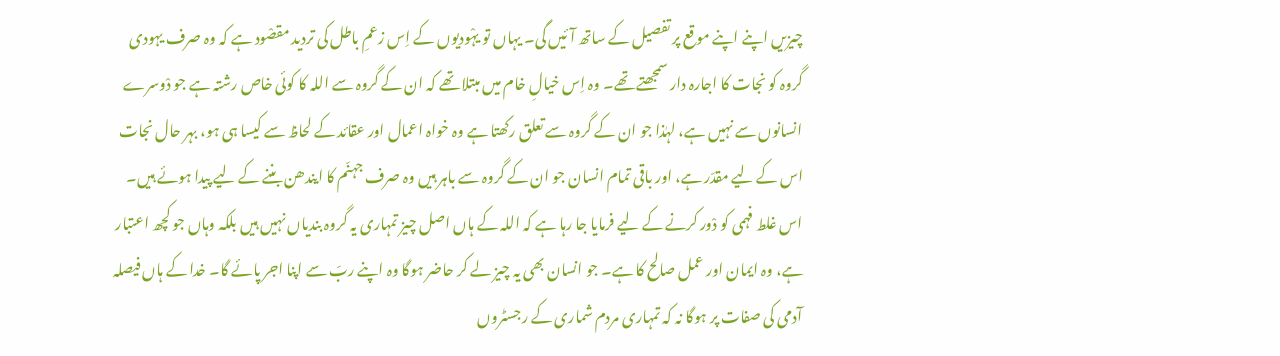چیزیں اپنے اپنے موقع پر تفصیل کے ساتھ آئیں گی۔ یہاں تو یہْودیوں کے اِس زعمِ باطل کی تردید مقصْود ہے کہ وہ صرف یہودی گروہ کو نجات کا اجارہ دار سمجھتے تھے۔ وہ اِس خیالِ خام میں مبتلا تھے کہ ان کے گروہ سے اللہ کا کوئی خاص رشتہ ہے جو دْوسرے انسانوں سے نہیں ہے، لہٰذا جو ان کے گروہ سے تعلق رکھتا ہے وہ خواہ اعمال اور عقائد کے لحاظ سے کیسا ہی ہو، بہر حال نجات اس کے لیے مقدّر ہے، اور باقی تمام انسان جو ان کے گروہ سے باہر ہیں وہ صرف جہنّم کا ایندھن بننے کے لیے پیدا ہوئے ہیں۔ اس غلط فہمی کو دْور کرنے کے لیے فرمایا جا رہا ہے کہ اللہ کے ہاں اصل چیز تمہاری یہ گروہ بندیاں نہیں ہیں بلکہ وہاں جو کچھ اعتبار ہے، وہ ایمان اور عمل صالح کا ہے۔ جو انسان بھی یہ چیز لے کر حاضر ہوگا وہ اپنے ربّ سے اپنا اجر پائے گا۔ خدا کے ہاں فیصلہ آدمی کی صفات پر ہوگا نہ کہ تمہاری مردم شماری کے رجسٹروں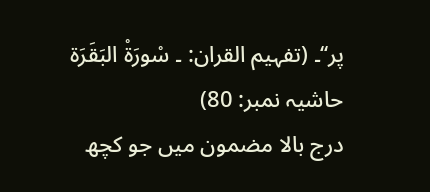پر‘‘۔ (تفہیم القران: ۔ سْورَۃْ البَقَرَۃ حاشیہ نمبر: 80)
درج بالا مضمون میں جو کچھ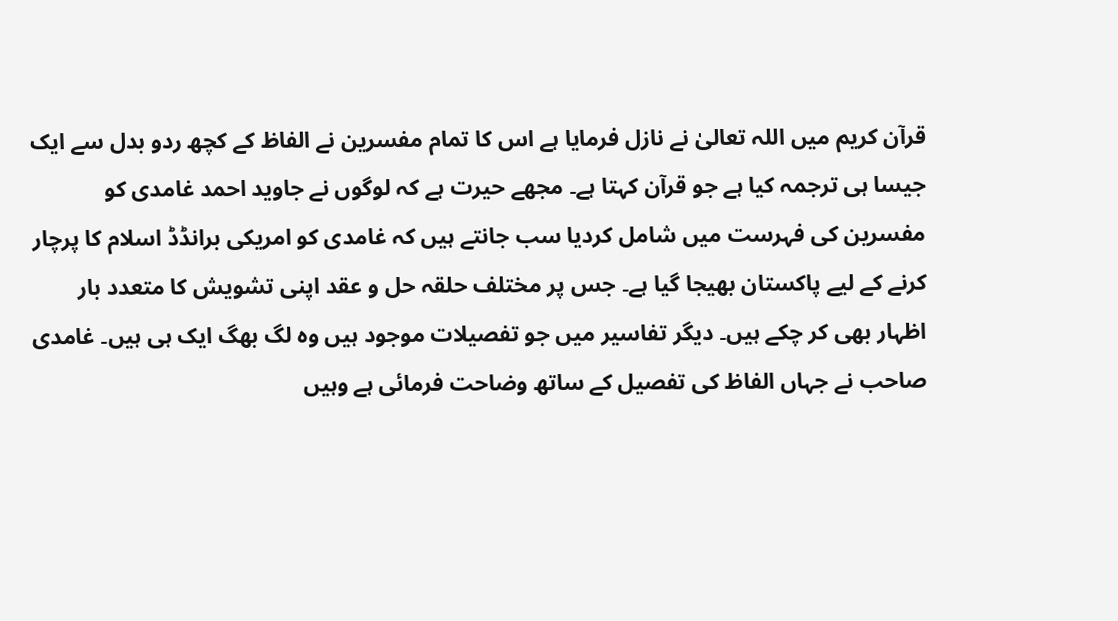قرآن کریم میں اللہ تعالیٰ نے نازل فرمایا ہے اس کا تمام مفسرین نے الفاظ کے کچھ ردو بدل سے ایک جیسا ہی ترجمہ کیا ہے جو قرآن کہتا ہے۔ مجھے حیرت ہے کہ لوگوں نے جاوید احمد غامدی کو مفسرین کی فہرست میں شامل کردیا سب جانتے ہیں کہ غامدی کو امریکی برانڈڈ اسلام کا پرچار کرنے کے لیے پاکستان بھیجا گیا ہے۔ جس پر مختلف حلقہ حل و عقد اپنی تشویش کا متعدد بار اظہار بھی کر چکے ہیں۔ دیگر تفاسیر میں جو تفصیلات موجود ہیں وہ لگ بھگ ایک ہی ہیں۔ غامدی صاحب نے جہاں الفاظ کی تفصیل کے ساتھ وضاحت فرمائی ہے وہیں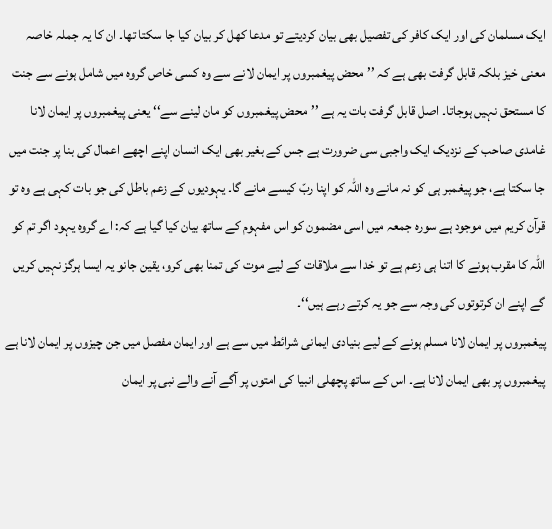ایک مسلمان کی اور ایک کافر کی تفصیل بھی بیان کردیتے تو مدعا کھل کر بیان کیا جا سکتا تھا۔ ان کا یہ جملہ خاصہ معنی خیز بلکہ قابل گرفت بھی ہے کہ ’’محض پیغمبروں پر ایمان لانے سے وہ کسی خاص گروہ میں شامل ہونے سے جنت کا مستحق نہیں ہوجاتا۔ اصل قابل گرفت بات یہ ہے ’’محض پیغمبروں کو مان لینے سے‘‘ یعنی پیغمبروں پر ایمان لانا غامدی صاحب کے نزدیک ایک واجبی سی ضرورت ہے جس کے بغیر بھی ایک انسان اپنے اچھے اعمال کی بنا پر جنت میں جا سکتا ہے، جو پیغمبر ہی کو نہ مانے وہ اللہ کو اپنا ربّ کیسے مانے گا۔ یہودیوں کے زعم باطل کی جو بات کہی ہے وہ تو قرآن کریم میں موجود ہے سورہ جمعہ میں اسی مضمون کو اس مفہوم کے ساتھ بیان کیا گیا ہے کہ: اے گروہ یہود اگر تم کو اللہ کا مقرب ہونے کا اتنا ہی زعم ہے تو خدا سے ملاقات کے لیے موت کی تمنا بھی کرو، یقین جانو یہ ایسا ہرگز نہیں کریں گے اپنے ان کرتوتوں کی وجہ سے جو یہ کرتے رہے ہیں‘‘۔
پیغمبروں پر ایمان لانا مسلم ہونے کے لیے بنیادی ایمانی شرائط میں سے ہے اور ایمان مفصل میں جن چیزوں پر ایمان لانا ہے پیغمبروں پر بھی ایمان لانا ہے۔ اس کے ساتھ پچھلی انبیا کی امتوں پر آگے آنے والے نبی پر ایمان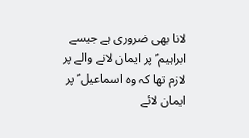لانا بھی ضروری ہے جیسے ابراہیم ؑ پر ایمان لانے والے پر لازم تھا کہ وہ اسماعیل ؑ پر ایمان لائے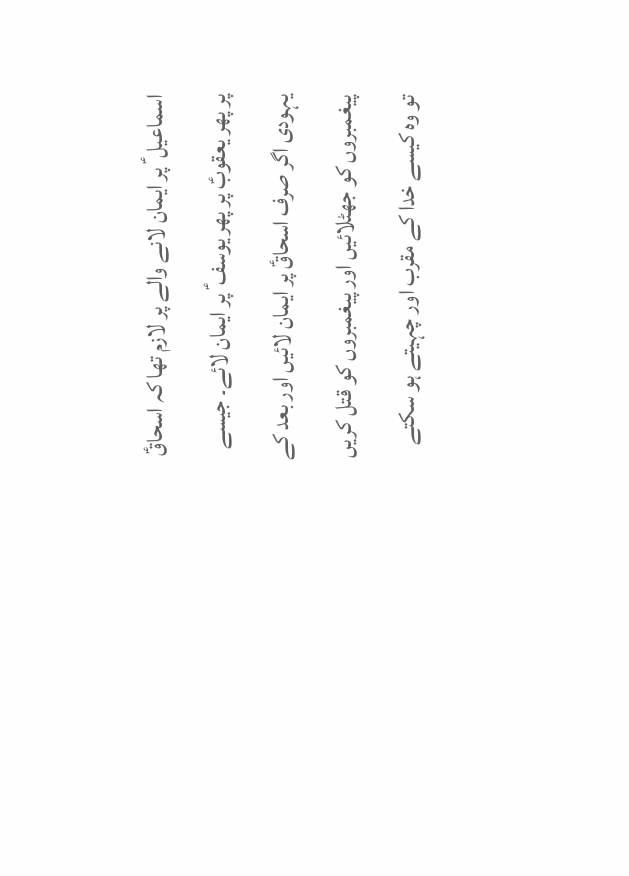اسماعیل ؑ پر ایمان لانے والے پر لازم تھا کہ اسحاقؑ پر پھر یعقوبؑ پر پھر یوسف ؑ پر ایمان لائے۔ جیسے یہودی اگر صرف اسحاقؑ پر ایمان لائیں اور بعد کے پیغمبروں کو جھٹلائیں اور پیغمبروں کو قتل کریں تو وہ کیسے خدا کے مقرب اور چہیتے ہو سکتے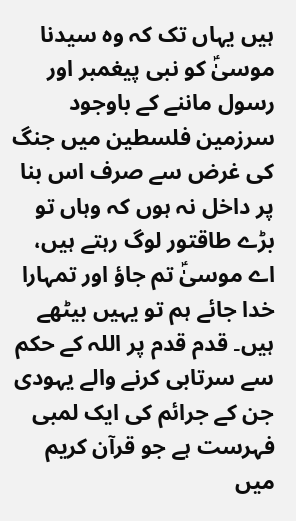ہیں یہاں تک کہ وہ سیدنا موسیٰؑ کو نبی پیغمبر اور رسول ماننے کے باوجود سرزمین فلسطین میں جنگ کی غرض سے صرف اس بنا پر داخل نہ ہوں کہ وہاں تو بڑے طاقتور لوگ رہتے ہیں، اے موسیٰؑ تم جاؤ اور تمہارا خدا جائے ہم تو یہیں بیٹھے ہیں۔ قدم قدم پر اللہ کے حکم سے سرتابی کرنے والے یہودی جن کے جرائم کی ایک لمبی فہرست ہے جو قرآن کریم میں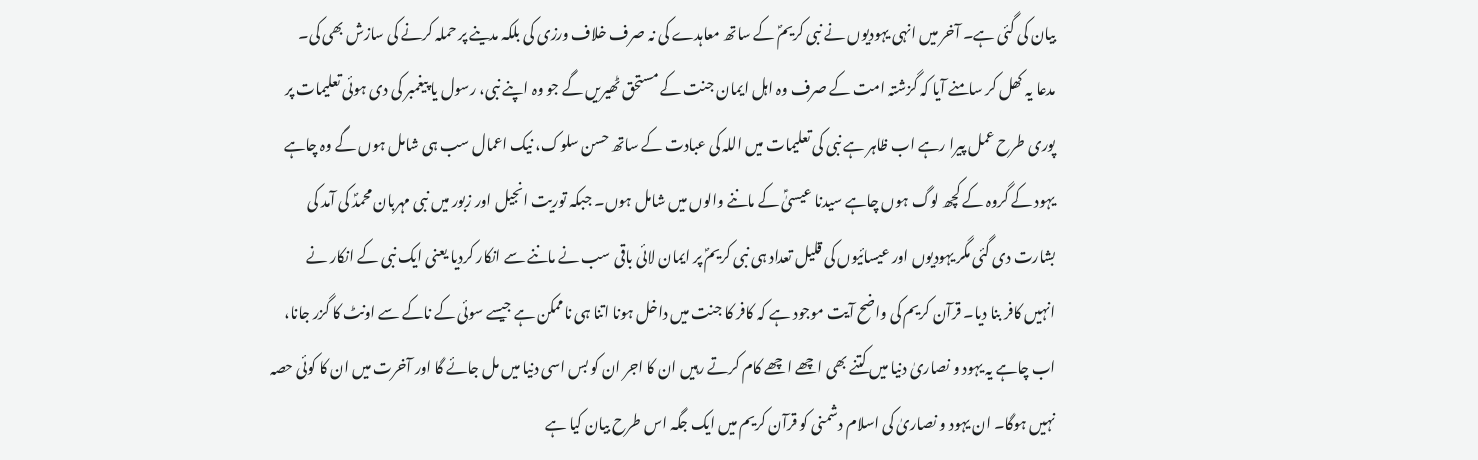بیان کی گئی ہے۔ آخر میں انہی یہودیوں نے نبی کریمؐ کے ساتھ معاہدے کی نہ صرف خلاف ورزی کی بلکہ مدینے پر حملہ کرنے کی سازش بھی کی۔
مدعا یہ کھل کر سامنے آیا کہ گزشتہ امت کے صرف وہ اہل ایمان جنت کے مستحق ٹھیریں گے جو وہ اپنے نبی، رسول یا پیغمبر کی دی ہوئی تعلیمات پر پوری طرح عمل پیرا رہے اب ظاہر ہے نبی کی تعلیمات میں اللہ کی عبادت کے ساتھ حسن سلوک، نیک اعمال سب ہی شامل ہوں گے وہ چاہے یہود کے گروہ کے کچھ لوگ ہوں چاہے سیدنا عیسیٰؑ کے ماننے والوں میں شامل ہوں۔ جبکہ توریت انجیل اور زبور میں نبی مہربان محمدؐ کی آمد کی بشارت دی گئی مگر یہودیوں اور عیسائیوں کی قلیل تعداد ہی نبی کریمؐ پر ایمان لائی باقی سب نے ماننے سے انکار کردیا یعنی ایک نبی کے انکار نے انہیں کافر بنا دیا۔ قرآن کریم کی واضح آیت موجود ہے کہ کافر کا جنت میں داخل ہونا اتنا ہی ناممکن ہے جیسے سوئی کے ناکے سے اونٹ کا گزر جانا، اب چاہے یہ یہود و نصاریٰ دنیا میں کتنے بھی اچھے اچھے کام کرتے رہیں ان کا اجر ان کو بس اسی دنیا میں مل جائے گا اور آخرت میں ان کا کوئی حصہ نہیں ہوگا۔ ان یہود و نصاریٰ کی اسلام دشمنی کو قرآن کریم میں ایک جگہ اس طرح بیان کیا ہے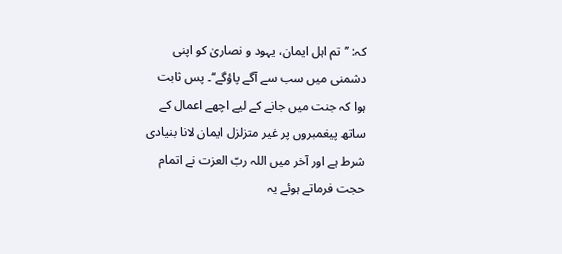کہ: ’’تم اہل ایمان، یہود و نصاریٰ کو اپنی دشمنی میں سب سے آگے پاؤگے‘‘۔ پس ثابت ہوا کہ جنت میں جانے کے لیے اچھے اعمال کے ساتھ پیغمبروں پر غیر متزلزل ایمان لانا بنیادی شرط ہے اور آخر میں اللہ ربّ العزت نے اتمام حجت فرماتے ہوئے یہ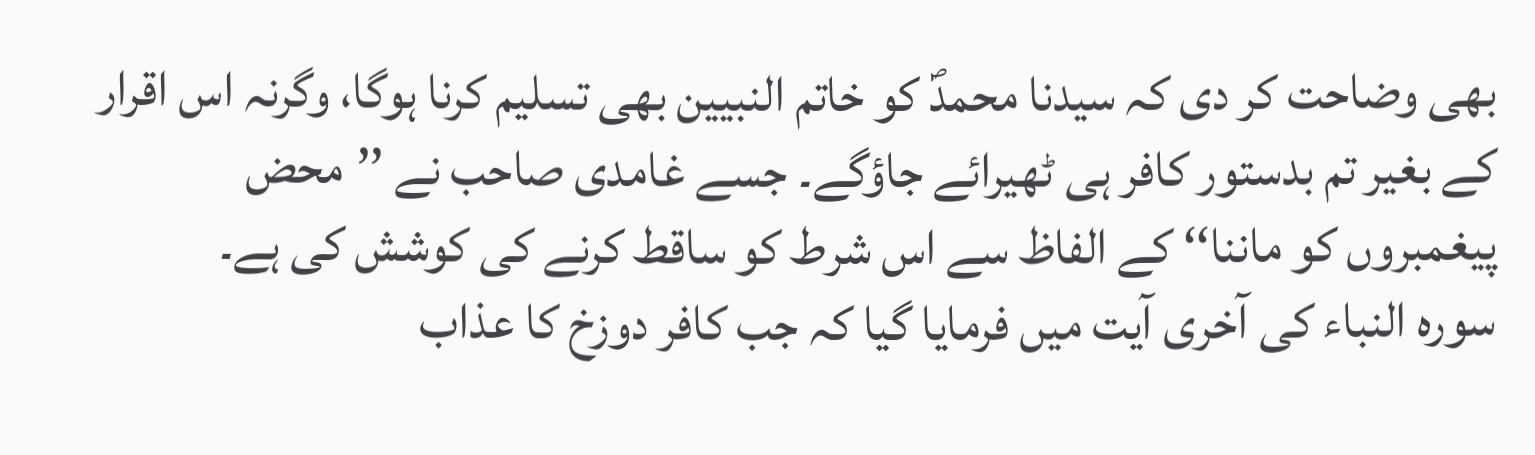بھی وضاحت کر دی کہ سیدنا محمدؐ کو خاتم النبیین بھی تسلیم کرنا ہوگا، وگرنہ اس اقرار کے بغیر تم بدستور کافر ہی ٹھیرائے جاؤگے۔ جسے غامدی صاحب نے ’’محض پیغمبروں کو ماننا‘‘ کے الفاظ سے اس شرط کو ساقط کرنے کی کوشش کی ہے۔
سورہ النباء کی آخری آیت میں فرمایا گیا کہ جب کافر دوزخ کا عذاب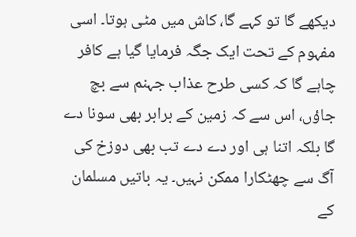دیکھے گا تو کہے گا، کاش میں مٹی ہوتا۔ اسی مفہوم کے تحت ایک جگہ فرمایا گیا ہے کافر چاہے گا کہ کسی طرح عذاب جہنم سے بچ جاؤں، اس سے کہ زمین کے برابر بھی سونا دے گا بلکہ اتنا ہی اور دے دے تب بھی دوزخ کی آگ سے چھٹکارا ممکن نہیں۔ یہ باتیں مسلمان کے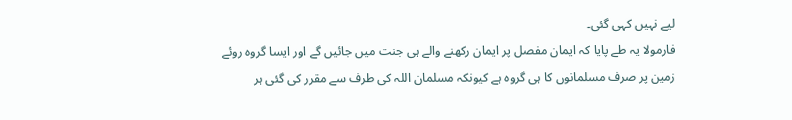لیے نہیں کہی گئی۔
فارمولا یہ طے پایا کہ ایمان مفصل پر ایمان رکھنے والے ہی جنت میں جائیں گے اور ایسا گروہ روئے زمین پر صرف مسلمانوں کا ہی گروہ ہے کیونکہ مسلمان اللہ کی طرف سے مقرر کی گئی ہر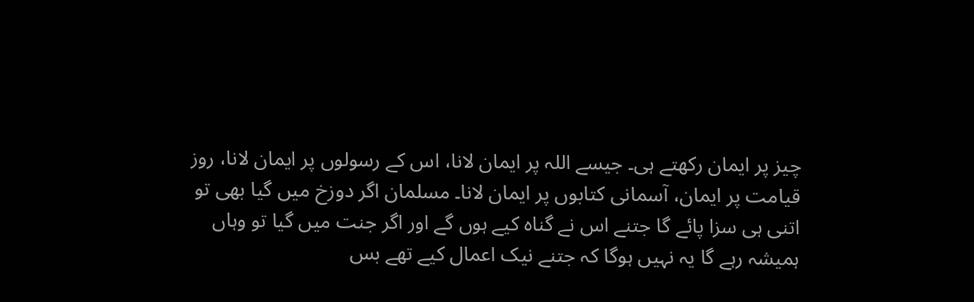چیز پر ایمان رکھتے ہی۔ جیسے اللہ پر ایمان لانا، اس کے رسولوں پر ایمان لانا، روز قیامت پر ایمان، آسمانی کتابوں پر ایمان لانا۔ مسلمان اگر دوزخ میں گیا بھی تو اتنی ہی سزا پائے گا جتنے اس نے گناہ کیے ہوں گے اور اگر جنت میں گیا تو وہاں ہمیشہ رہے گا یہ نہیں ہوگا کہ جتنے نیک اعمال کیے تھے بس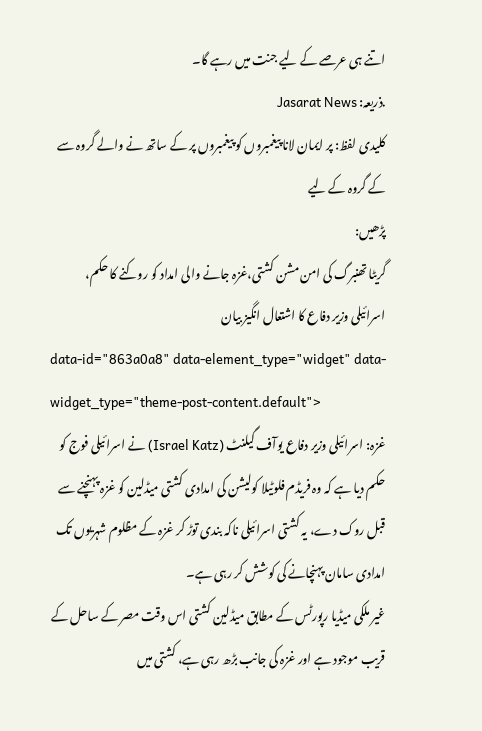اتنے ہی عرصے کے لیے جنت میں رہے گا۔
.ذریعہ: Jasarat News
کلیدی لفظ: پر ایمان لانا پیغمبروں کو پیغمبروں پر کے ساتھ نے والے گروہ سے کے گروہ کے لیے
پڑھیں:
گریٹا تھنبرگ کی امن مشن کشتی،غزہ جانے والی امداد کو روکنے کا حکم، اسرائیلی وزیر دفاع کا اشتعال انگیز بیان
data-id="863a0a8" data-element_type="widget" data-widget_type="theme-post-content.default">
غزہ: اسرائیلی وزیر دفاع یوآف گیلنٹ (Israel Katz) نے اسرائیلی فوج کو حکم دیا ہے کہ وہ فریڈم فلوٹیلا کولیشن کی امدادی کشتی میڈلین کو غزہ پہنچنے سے قبل روک دے، یہ کشتی اسرائیلی ناکہ بندی توڑ کر غزہ کے مظلوم شہریوں تک امدادی سامان پہنچانے کی کوشش کر رہی ہے۔
غیر ملکی میڈیا رپورٹس کے مطابق میڈلین کشتی اس وقت مصر کے ساحل کے قریب موجود ہے اور غزہ کی جانب بڑھ رہی ہے، کشتی میں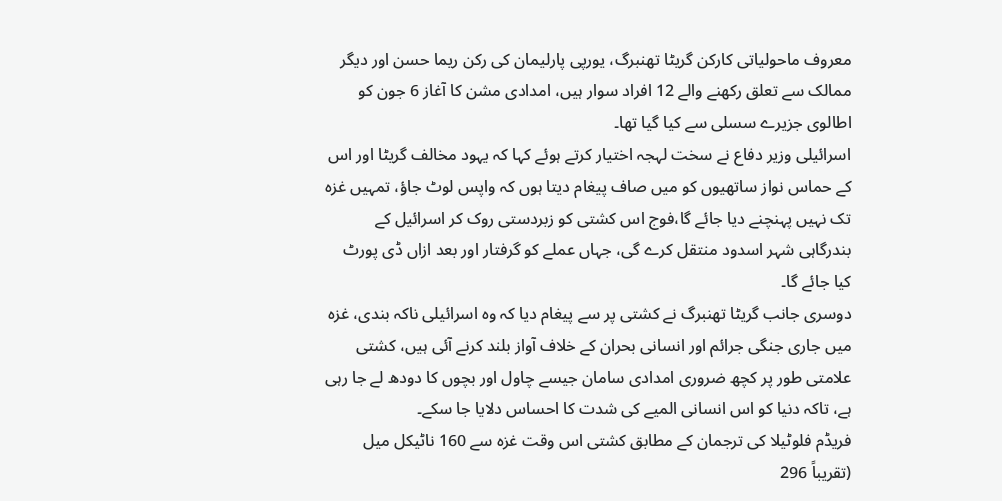معروف ماحولیاتی کارکن گریٹا تھنبرگ، یورپی پارلیمان کی رکن ریما حسن اور دیگر ممالک سے تعلق رکھنے والے 12 افراد سوار ہیں، امدادی مشن کا آغاز 6 جون کو اطالوی جزیرے سسلی سے کیا گیا تھا۔
اسرائیلی وزیر دفاع نے سخت لہجہ اختیار کرتے ہوئے کہا کہ یہود مخالف گریٹا اور اس کے حماس نواز ساتھیوں کو میں صاف پیغام دیتا ہوں کہ واپس لوٹ جاؤ، تمہیں غزہ تک نہیں پہنچنے دیا جائے گا،فوج اس کشتی کو زبردستی روک کر اسرائیل کے بندرگاہی شہر اسدود منتقل کرے گی، جہاں عملے کو گرفتار اور بعد ازاں ڈی پورٹ کیا جائے گا۔
دوسری جانب گریٹا تھنبرگ نے کشتی پر سے پیغام دیا کہ وہ اسرائیلی ناکہ بندی، غزہ میں جاری جنگی جرائم اور انسانی بحران کے خلاف آواز بلند کرنے آئی ہیں، کشتی علامتی طور پر کچھ ضروری امدادی سامان جیسے چاول اور بچوں کا دودھ لے جا رہی ہے، تاکہ دنیا کو اس انسانی المیے کی شدت کا احساس دلایا جا سکے۔
فریڈم فلوٹیلا کی ترجمان کے مطابق کشتی اس وقت غزہ سے 160 ناٹیکل میل (تقریباً 296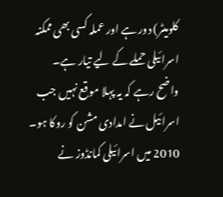کلومیٹر) دور ہے اور عملہ کسی بھی ممکنہ اسرائیلی حملے کے لیے تیار ہے۔
واضح رہے کہ یہ پہلا موقع نہیں جب اسرائیل نے امدادی مشن کو روکا ہو۔ 2010 میں اسرائیلی کمانڈوز نے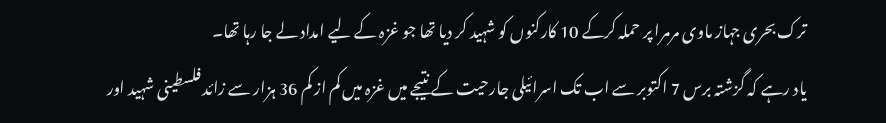ترک بحری جہاز ماوی مرمرا پر حملہ کرکے 10 کارکنوں کو شہید کر دیا تھا جو غزہ کے لیے امداد لے جا رہا تھا۔
یاد رہے کہ گزشتہ برس 7 اکتوبر سے اب تک اسرائیلی جارحیت کے نتیجے میں غزہ میں کم از کم 36 ہزار سے زائد فلسطینی شہید اور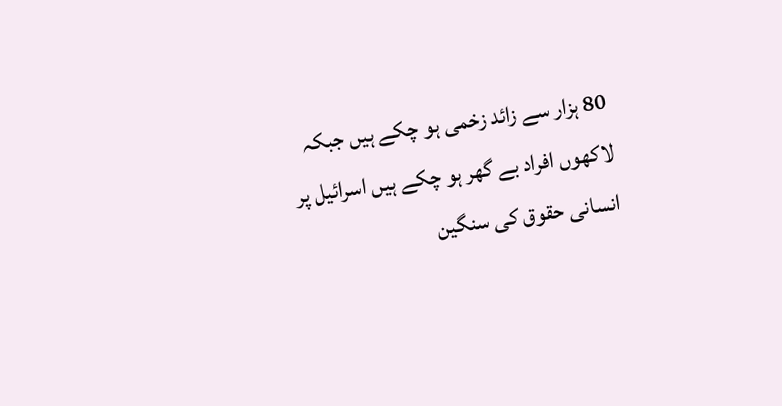80 ہزار سے زائد زخمی ہو چکے ہیں جبکہ لاکھوں افراد بے گھر ہو چکے ہیں اسرائیل پر انسانی حقوق کی سنگین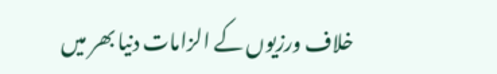خلاف ورزیوں کے الزامات دنیا بھر میں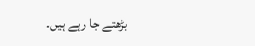بڑھتے جا رہے ہیں۔